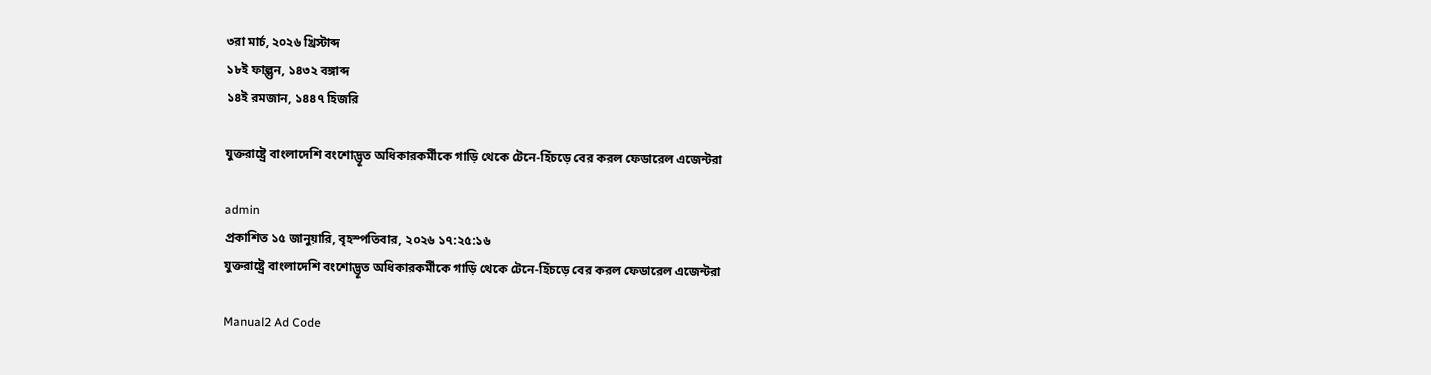৩রা মার্চ, ২০২৬ খ্রিস্টাব্দ
১৮ই ফাল্গুন, ১৪৩২ বঙ্গাব্দ
১৪ই রমজান, ১৪৪৭ হিজরি

যুক্তরাষ্ট্রে বাংলাদেশি বংশোদ্ভূত অধিকারকর্মীকে গাড়ি থেকে টেনে-হিঁচড়ে বের করল ফেডারেল এজেন্টরা

admin
প্রকাশিত ১৫ জানুয়ারি, বৃহস্পতিবার, ২০২৬ ১৭:২৫:১৬
যুক্তরাষ্ট্রে বাংলাদেশি বংশোদ্ভূত অধিকারকর্মীকে গাড়ি থেকে টেনে-হিঁচড়ে বের করল ফেডারেল এজেন্টরা

Manual2 Ad Code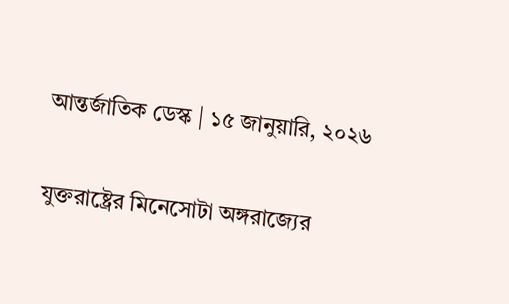আন্তর্জাতিক ডেস্ক | ১৫ জানুয়ারি, ২০২৬

যুক্তরাষ্ট্রের মিনেসোটা অঙ্গরাজ্যের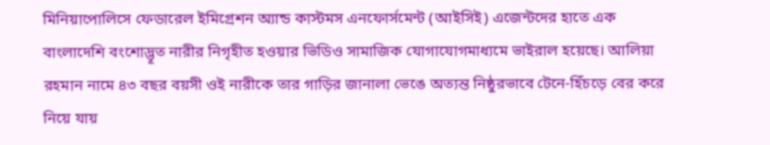মিনিয়াপোলিসে ফেডারেল ইমিগ্রেশন অ্যান্ড কাস্টমস এনফোর্সমেন্ট (আইসিই) এজেন্টদের হাতে এক বাংলাদেশি বংশোদ্ভূত নারীর নিগৃহীত হওয়ার ভিডিও সামাজিক যোগাযোগমাধ্যমে ভাইরাল হয়েছে। আলিয়া রহমান নামে ৪৩ বছর বয়সী ওই নারীকে তার গাড়ির জানালা ভেঙে অত্যন্ত নিষ্ঠুরভাবে টেনে-হিঁচড়ে বের করে নিয়ে যায়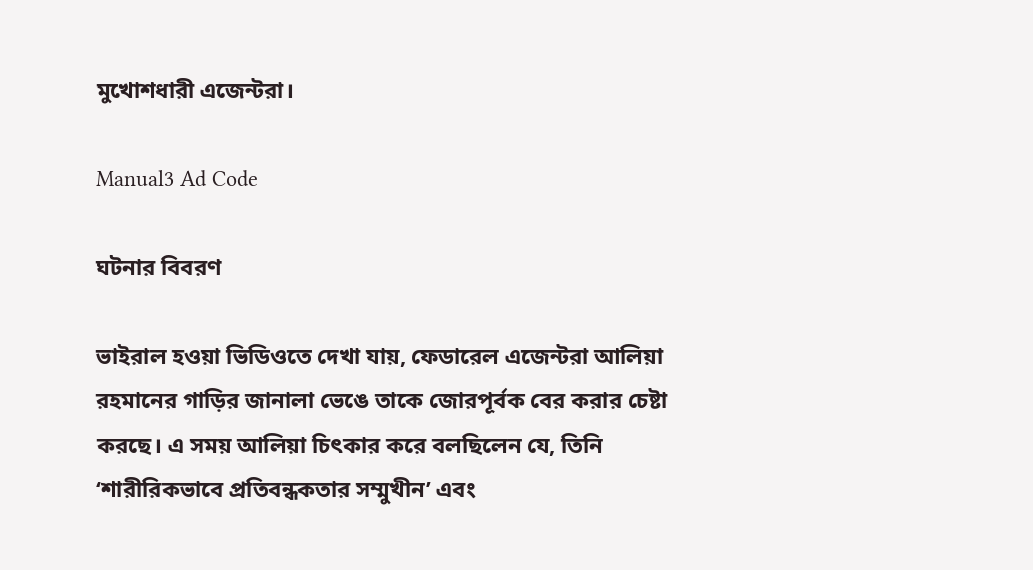মুখোশধারী এজেন্টরা।

Manual3 Ad Code

ঘটনার বিবরণ

ভাইরাল হওয়া ভিডিওতে দেখা যায়, ফেডারেল এজেন্টরা আলিয়া রহমানের গাড়ির জানালা ভেঙে তাকে জোরপূর্বক বের করার চেষ্টা করছে। এ সময় আলিয়া চিৎকার করে বলছিলেন যে, তিনি ‘শারীরিকভাবে প্রতিবন্ধকতার সম্মুখীন’ এবং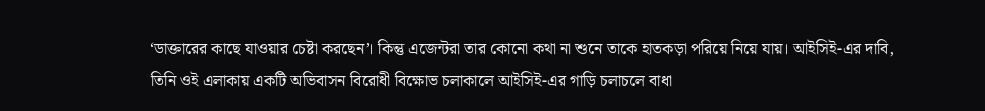‘ডাক্তারের কাছে যাওয়ার চেষ্টা করছেন’। কিন্তু এজেন্টরা তার কোনো কথা না শুনে তাকে হাতকড়া পরিয়ে নিয়ে যায়। আইসিই-এর দাবি, তিনি ওই এলাকায় একটি অভিবাসন বিরোধী বিক্ষোভ চলাকালে আইসিই-এর গাড়ি চলাচলে বাধা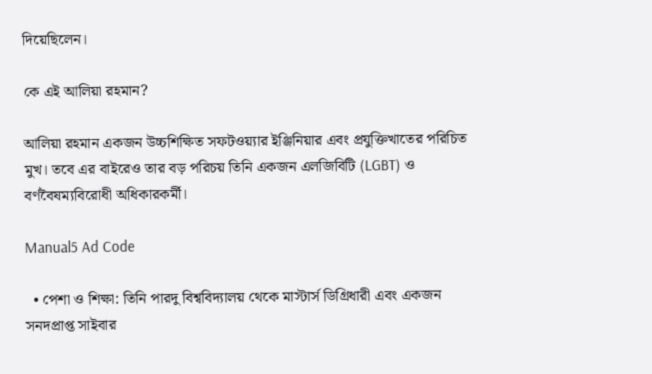দিয়েছিলেন।

কে এই আলিয়া রহমান?

আলিয়া রহমান একজন উচ্চশিক্ষিত সফটওয়্যার ইঞ্জিনিয়ার এবং প্রযুক্তিখাতের পরিচিত মুখ। তবে এর বাইরেও তার বড় পরিচয় তিনি একজন এলজিবিটি (LGBT) ও বর্ণবৈষম্যবিরোধী অধিকারকর্মী।

Manual5 Ad Code

  • পেশা ও শিক্ষা: তিনি পারদু বিশ্ববিদ্যালয় থেকে মাস্টার্স ডিগ্রিধারী এবং একজন সনদপ্রাপ্ত সাইবার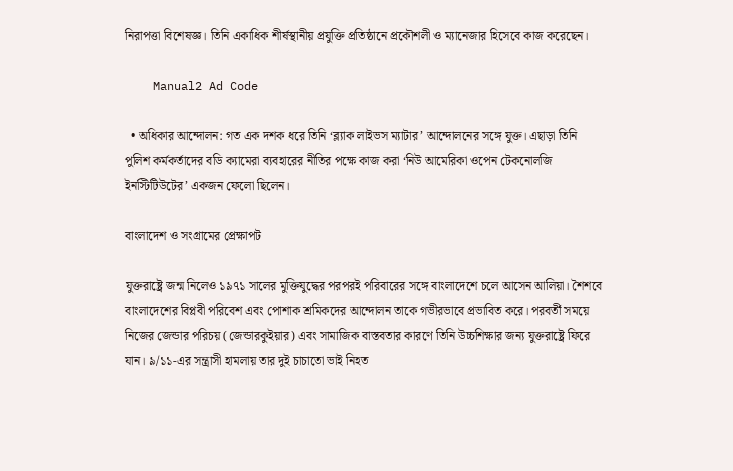নিরাপত্তা বিশেষজ্ঞ। তিনি একাধিক শীর্ষস্থানীয় প্রযুক্তি প্রতিষ্ঠানে প্রকৌশলী ও ম্যানেজার হিসেবে কাজ করেছেন।

    Manual2 Ad Code

  • অধিকার আন্দোলন: গত এক দশক ধরে তিনি ‘ব্ল্যাক লাইভস ম্যাটার’ আন্দোলনের সঙ্গে যুক্ত। এছাড়া তিনি পুলিশ কর্মকর্তাদের বডি ক্যামেরা ব্যবহারের নীতির পক্ষে কাজ করা ‘নিউ আমেরিকা ওপেন টেকনোলজি ইনস্টিটিউটের’ একজন ফেলো ছিলেন।

বাংলাদেশ ও সংগ্রামের প্রেক্ষাপট

যুক্তরাষ্ট্রে জন্ম নিলেও ১৯৭১ সালের মুক্তিযুদ্ধের পরপরই পরিবারের সঙ্গে বাংলাদেশে চলে আসেন আলিয়া। শৈশবে বাংলাদেশের বিপ্লবী পরিবেশ এবং পোশাক শ্রমিকদের আন্দোলন তাকে গভীরভাবে প্রভাবিত করে। পরবর্তী সময়ে নিজের জেন্ডার পরিচয় (জেন্ডারকুইয়ার) এবং সামাজিক বাস্তবতার কারণে তিনি উচ্চশিক্ষার জন্য যুক্তরাষ্ট্রে ফিরে যান। ৯/১১-এর সন্ত্রাসী হামলায় তার দুই চাচাতো ভাই নিহত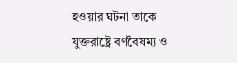হওয়ার ঘটনা তাকে যুক্তরাষ্ট্রে বর্ণবৈষম্য ও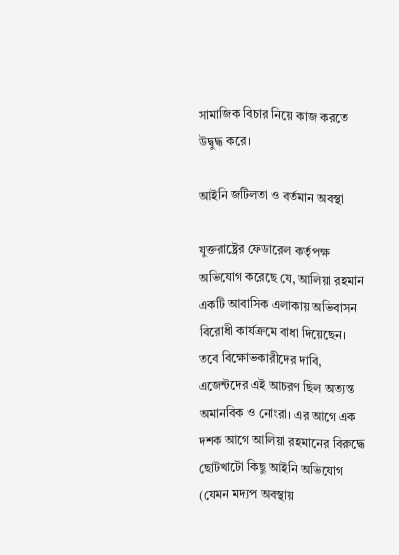সামাজিক বিচার নিয়ে কাজ করতে উদ্বুদ্ধ করে।

আইনি জটিলতা ও বর্তমান অবস্থা

যুক্তরাষ্ট্রের ফেডারেল কর্তৃপক্ষ অভিযোগ করেছে যে, আলিয়া রহমান একটি আবাসিক এলাকায় অভিবাসন বিরোধী কার্যক্রমে বাধা দিয়েছেন। তবে বিক্ষোভকারীদের দাবি, এজেন্টদের এই আচরণ ছিল অত্যন্ত অমানবিক ও নোংরা। এর আগে এক দশক আগে আলিয়া রহমানের বিরুদ্ধে ছোটখাটো কিছু আইনি অভিযোগ (যেমন মদ্যপ অবস্থায়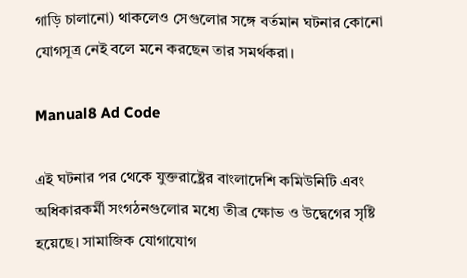গাড়ি চালানো) থাকলেও সেগুলোর সঙ্গে বর্তমান ঘটনার কোনো যোগসূত্র নেই বলে মনে করছেন তার সমর্থকরা।

Manual8 Ad Code

এই ঘটনার পর থেকে যুক্তরাষ্ট্রের বাংলাদেশি কমিউনিটি এবং অধিকারকর্মী সংগঠনগুলোর মধ্যে তীব্র ক্ষোভ ও উদ্বেগের সৃষ্টি হয়েছে। সামাজিক যোগাযোগ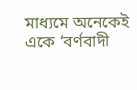মাধ্যমে অনেকেই একে ‘বর্ণবাদী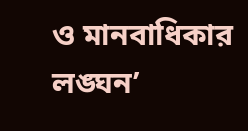ও মানবাধিকার লঙ্ঘন’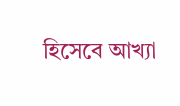হিসেবে আখ্যা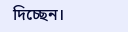দিচ্ছেন।